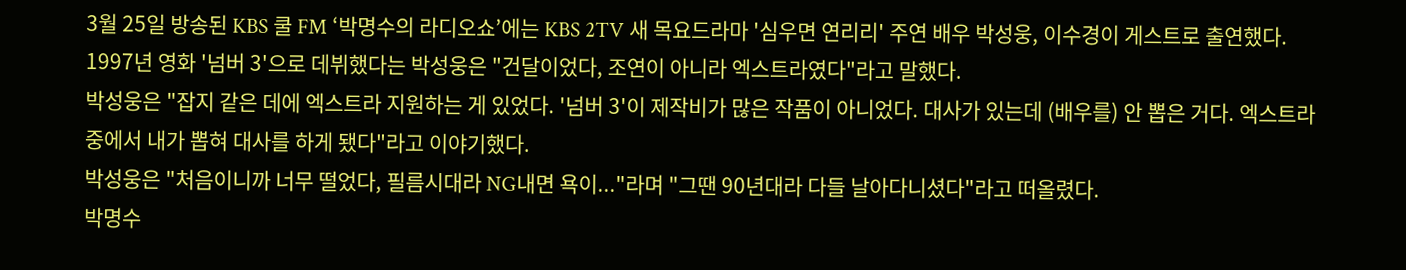3월 25일 방송된 KBS 쿨 FM ‘박명수의 라디오쇼’에는 KBS 2TV 새 목요드라마 '심우면 연리리' 주연 배우 박성웅, 이수경이 게스트로 출연했다.
1997년 영화 '넘버 3'으로 데뷔했다는 박성웅은 "건달이었다, 조연이 아니라 엑스트라였다"라고 말했다.
박성웅은 "잡지 같은 데에 엑스트라 지원하는 게 있었다. '넘버 3'이 제작비가 많은 작품이 아니었다. 대사가 있는데 (배우를) 안 뽑은 거다. 엑스트라 중에서 내가 뽑혀 대사를 하게 됐다"라고 이야기했다.
박성웅은 "처음이니까 너무 떨었다, 필름시대라 NG내면 욕이..."라며 "그땐 90년대라 다들 날아다니셨다"라고 떠올렸다.
박명수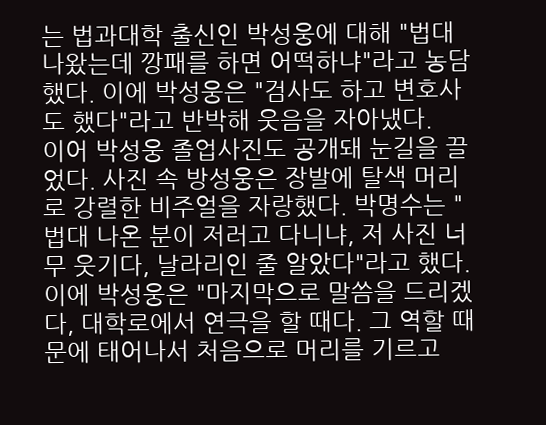는 법과대학 출신인 박성웅에 대해 "법대 나왔는데 깡패를 하면 어떡하냐"라고 농담했다. 이에 박성웅은 "검사도 하고 변호사도 했다"라고 반박해 웃음을 자아냈다.
이어 박성웅 졸업사진도 공개돼 눈길을 끌었다. 사진 속 방성웅은 장발에 탈색 머리로 강렬한 비주얼을 자랑했다. 박명수는 "법대 나온 분이 저러고 다니냐, 저 사진 너무 웃기다, 날라리인 줄 알았다"라고 했다. 이에 박성웅은 "마지막으로 말씀을 드리겠다, 대학로에서 연극을 할 때다. 그 역할 때문에 태어나서 처음으로 머리를 기르고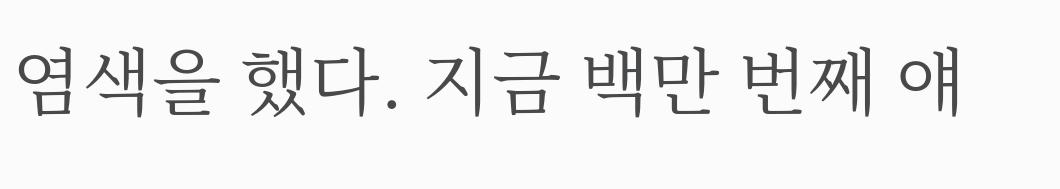염색을 했다. 지금 백만 번째 얘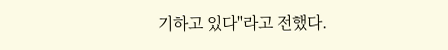기하고 있다"라고 전했다.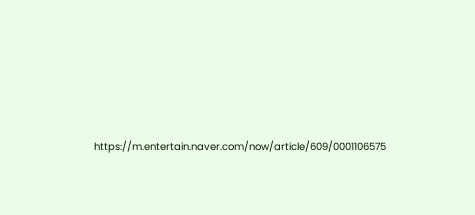https://m.entertain.naver.com/now/article/609/0001106575